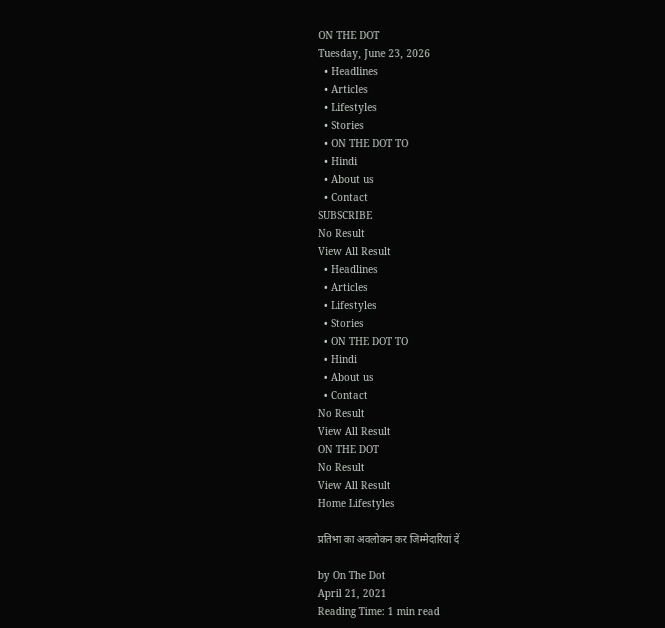ON THE DOT
Tuesday, June 23, 2026
  • Headlines
  • Articles
  • Lifestyles
  • Stories
  • ON THE DOT TO
  • Hindi
  • About us
  • Contact
SUBSCRIBE
No Result
View All Result
  • Headlines
  • Articles
  • Lifestyles
  • Stories
  • ON THE DOT TO
  • Hindi
  • About us
  • Contact
No Result
View All Result
ON THE DOT
No Result
View All Result
Home Lifestyles

प्रतिभा का अवलोकन कर जिम्मेदारियां दें

by On The Dot
April 21, 2021
Reading Time: 1 min read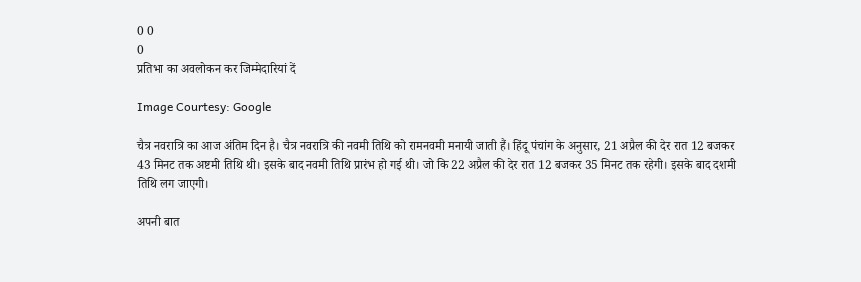0 0
0
प्रतिभा का अवलोकन कर जिम्मेदारियां दें

Image Courtesy: Google

चैत्र नवरात्रि का आज अंतिम दिन है। चैत्र नवरात्रि की नवमी तिथि को रामनवमी मनायी जाती हैं। हिंदू पंचांग के अनुसार, 21 अप्रैल की देर रात 12 बजकर 43 मिनट तक अष्टमी तिथि थी। इसके बाद नवमी तिथि प्रारंभ हो गई थी। जो कि 22 अप्रैल की देर रात 12 बजकर 35 मिनट तक रहेगी। इसके बाद दशमी तिथि लग जाएगी।

अपनी बात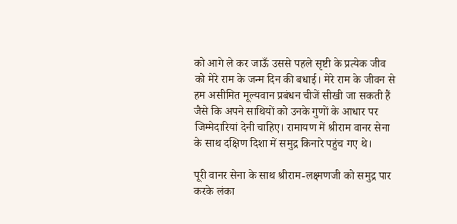को आगे ले कर जाऊँ उससे पहले सृष्टी के प्रत्येक जीव को मेरे राम के जन्म दिन की बधाई। मेरे राम के जीवन से हम असीमित मूल्यवान प्रबंधन चीजें सीखी जा सकती हैं जैसे कि अपने साथियों को उनके गुणों के आधार पर जिम्मेदारियां देनी चाहिए। रामायण में श्रीराम वानर सेना के साथ दक्षिण दिशा में समुद्र किनारे पहुंच गए थे।

पूरी वानर सेना के साथ श्रीराम-लक्ष्मणजी को समुद्र पार करके लंका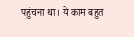पहुंचना था। ये काम बहुत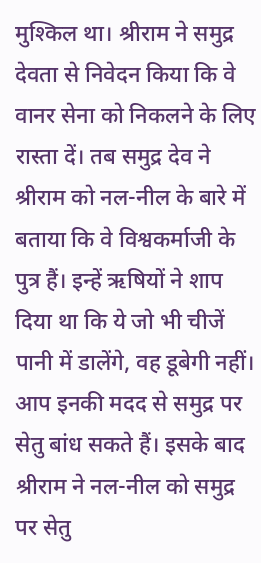मुश्किल था। श्रीराम ने समुद्र देवता से निवेदन किया कि वे वानर सेना को निकलने के लिए रास्ता दें। तब समुद्र देव ने श्रीराम को नल-नील के बारे में बताया कि वे विश्वकर्माजी के पुत्र हैं। इन्हें ऋषियों ने शाप दिया था कि ये जो भी चीजें पानी में डालेंगे, वह डूबेगी नहीं। आप इनकी मदद से समुद्र पर सेतु बांध सकते हैं। इसके बाद श्रीराम ने नल-नील को समुद्र पर सेतु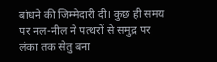बांधने की जिम्मेदारी दी। कुछ ही समय पर नल-नील ने पत्थरों से समुद्र पर लंका तक सेतु बना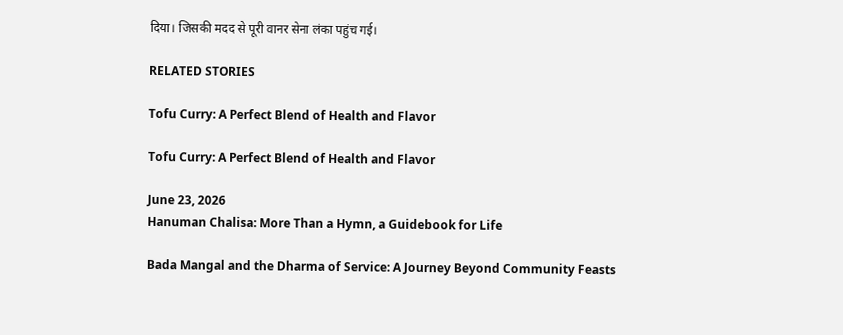दिया। जिसकी मदद से पूरी वानर सेना लंका पहुंच गई।

RELATED STORIES

Tofu Curry: A Perfect Blend of Health and Flavor

Tofu Curry: A Perfect Blend of Health and Flavor

June 23, 2026
Hanuman Chalisa: More Than a Hymn, a Guidebook for Life

Bada Mangal and the Dharma of Service: A Journey Beyond Community Feasts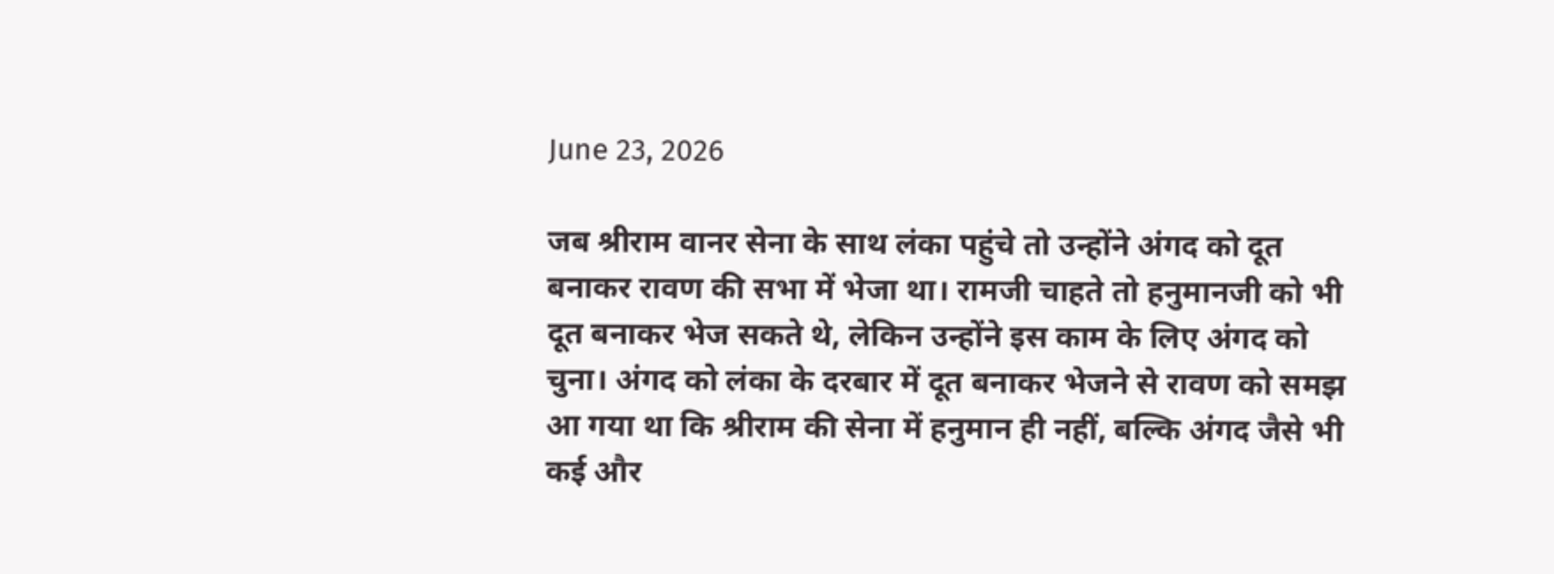June 23, 2026

जब श्रीराम वानर सेना के साथ लंका पहुंचे तो उन्होंने अंगद को दूत बनाकर रावण की सभा में भेजा था। रामजी चाहते तो हनुमानजी को भी दूत बनाकर भेज सकते थे, लेकिन उन्होंने इस काम के लिए अंगद को चुना। अंगद को लंका के दरबार में दूत बनाकर भेजने से रावण को समझ आ गया था कि श्रीराम की सेना में हनुमान ही नहीं, बल्कि अंगद जैसे भी कई और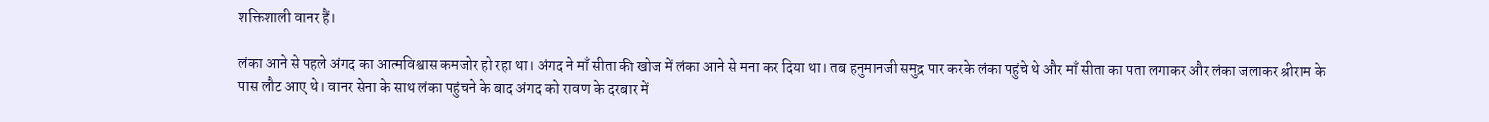शक्तिशाली वानर हैं।

लंका आने से पहले अंगद का आत्मविश्वास कमजोर हो रहा था। अंगद ने माँ सीता की खोज में लंका आने से मना कर दिया था। तब हनुमानजी समुद्र पार करके लंका पहुंचे थे और माँ सीता का पता लगाकर और लंका जलाकर श्रीराम के पास लौट आए थे। वानर सेना के साथ लंका पहुंचने के बाद अंगद को रावण के दरबार में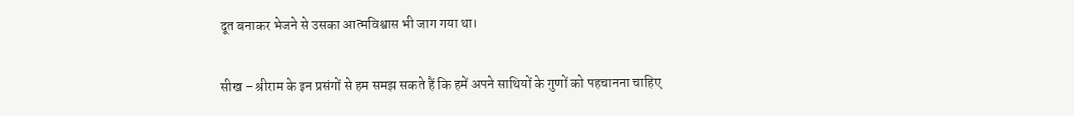दूत बनाकर भेजने से उसका आत्मविश्वास भी जाग गया था।

सीख – श्रीराम के इन प्रसंगों से हम समझ सकते हैं कि हमें अपने साथियों के गुणों को पहचानना चाहिए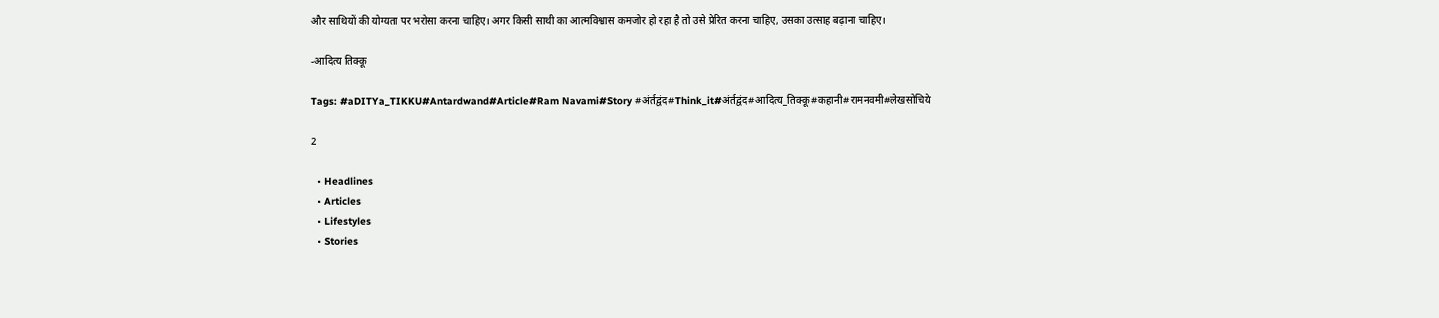और साथियों की योग्यता पर भरोसा करना चाहिए। अगर किसी साथी का आत्मविश्वास कमजोर हो रहा है तो उसे प्रेरित करना चाहिए, उसका उत्साह बढ़ाना चाहिए।

-आदित्य तिक्कू

Tags: #aDITYa_TIKKU#Antardwand#Article#Ram Navami#Story #अंर्तद्वंद#Think_it#अंर्तद्वंद#आदित्य_तिक्कू#कहानी#रामनवमी#लेखसोचिये

2

  • Headlines
  • Articles
  • Lifestyles
  • Stories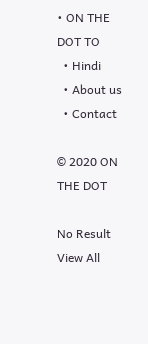• ON THE DOT TO
  • Hindi
  • About us
  • Contact

© 2020 ON THE DOT

No Result
View All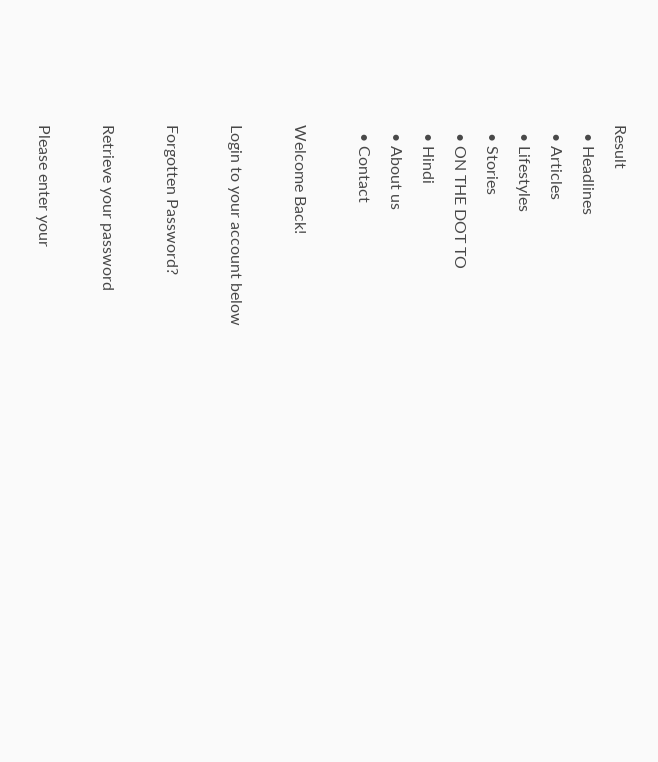Result
  • Headlines
  • Articles
  • Lifestyles
  • Stories
  • ON THE DOT TO
  • Hindi
  • About us
  • Contact

Welcome Back!

Login to your account below

Forgotten Password?

Retrieve your password

Please enter your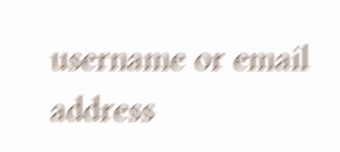username or email address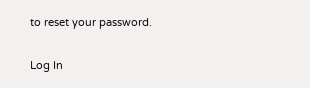to reset your password.

Log In